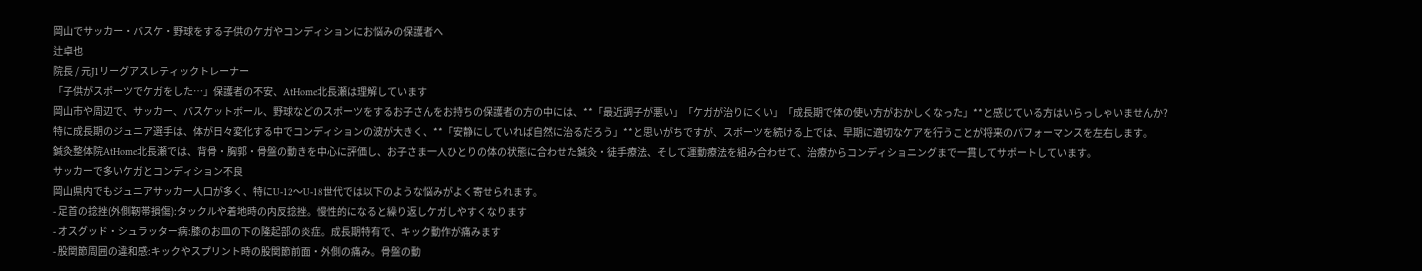岡山でサッカー・バスケ・野球をする子供のケガやコンディションにお悩みの保護者へ
辻卓也
院長 / 元J1リーグアスレティックトレーナー
「子供がスポーツでケガをした…」保護者の不安、AtHome北長瀬は理解しています
岡山市や周辺で、サッカー、バスケットボール、野球などのスポーツをするお子さんをお持ちの保護者の方の中には、**「最近調子が悪い」「ケガが治りにくい」「成長期で体の使い方がおかしくなった」**と感じている方はいらっしゃいませんか?
特に成長期のジュニア選手は、体が日々変化する中でコンディションの波が大きく、**「安静にしていれば自然に治るだろう」**と思いがちですが、スポーツを続ける上では、早期に適切なケアを行うことが将来のパフォーマンスを左右します。
鍼灸整体院AtHome北長瀬では、背骨・胸郭・骨盤の動きを中心に評価し、お子さま一人ひとりの体の状態に合わせた鍼灸・徒手療法、そして運動療法を組み合わせて、治療からコンディショニングまで一貫してサポートしています。
サッカーで多いケガとコンディション不良
岡山県内でもジュニアサッカー人口が多く、特にU-12〜U-18世代では以下のような悩みがよく寄せられます。
- 足首の捻挫(外側靭帯損傷):タックルや着地時の内反捻挫。慢性的になると繰り返しケガしやすくなります
- オスグッド・シュラッター病:膝のお皿の下の隆起部の炎症。成長期特有で、キック動作が痛みます
- 股関節周囲の違和感:キックやスプリント時の股関節前面・外側の痛み。骨盤の動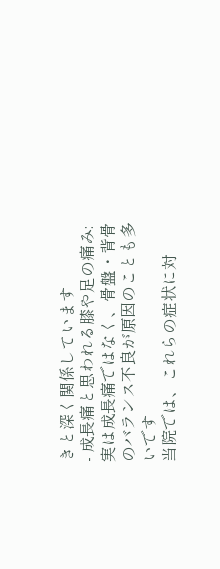きと深く関係しています
- 成長痛と思われる膝や足の痛み:実は成長痛ではなく、骨盤・背骨のバランス不良が原因のことも多いです
当院では、これらの症状に対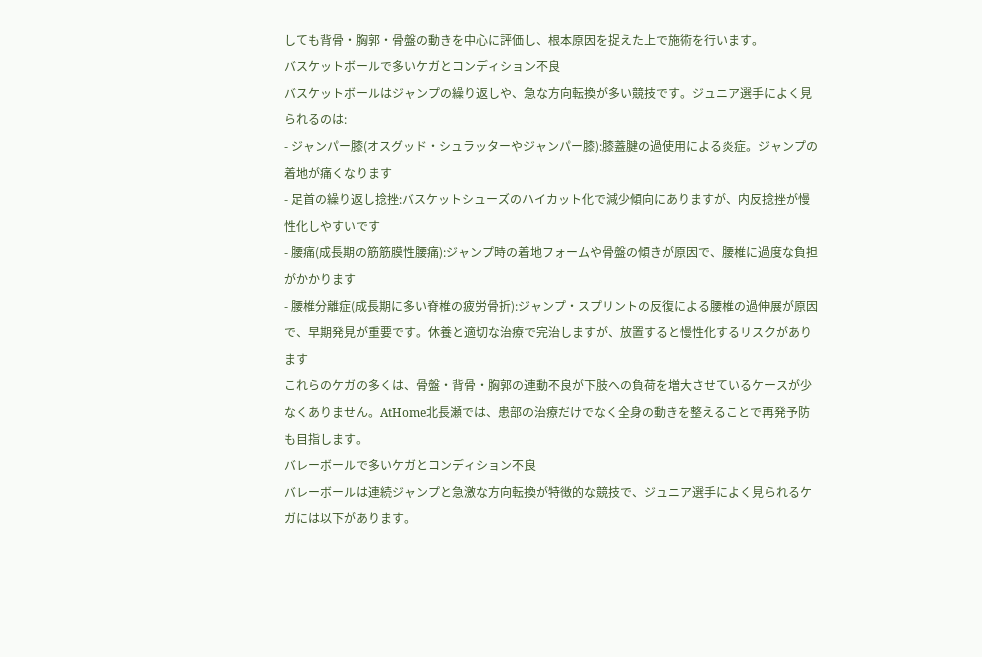しても背骨・胸郭・骨盤の動きを中心に評価し、根本原因を捉えた上で施術を行います。
バスケットボールで多いケガとコンディション不良
バスケットボールはジャンプの繰り返しや、急な方向転換が多い競技です。ジュニア選手によく見られるのは:
- ジャンパー膝(オスグッド・シュラッターやジャンパー膝):膝蓋腱の過使用による炎症。ジャンプの着地が痛くなります
- 足首の繰り返し捻挫:バスケットシューズのハイカット化で減少傾向にありますが、内反捻挫が慢性化しやすいです
- 腰痛(成長期の筋筋膜性腰痛):ジャンプ時の着地フォームや骨盤の傾きが原因で、腰椎に過度な負担がかかります
- 腰椎分離症(成長期に多い脊椎の疲労骨折):ジャンプ・スプリントの反復による腰椎の過伸展が原因で、早期発見が重要です。休養と適切な治療で完治しますが、放置すると慢性化するリスクがあります
これらのケガの多くは、骨盤・背骨・胸郭の連動不良が下肢への負荷を増大させているケースが少なくありません。AtHome北長瀬では、患部の治療だけでなく全身の動きを整えることで再発予防も目指します。
バレーボールで多いケガとコンディション不良
バレーボールは連続ジャンプと急激な方向転換が特徴的な競技で、ジュニア選手によく見られるケガには以下があります。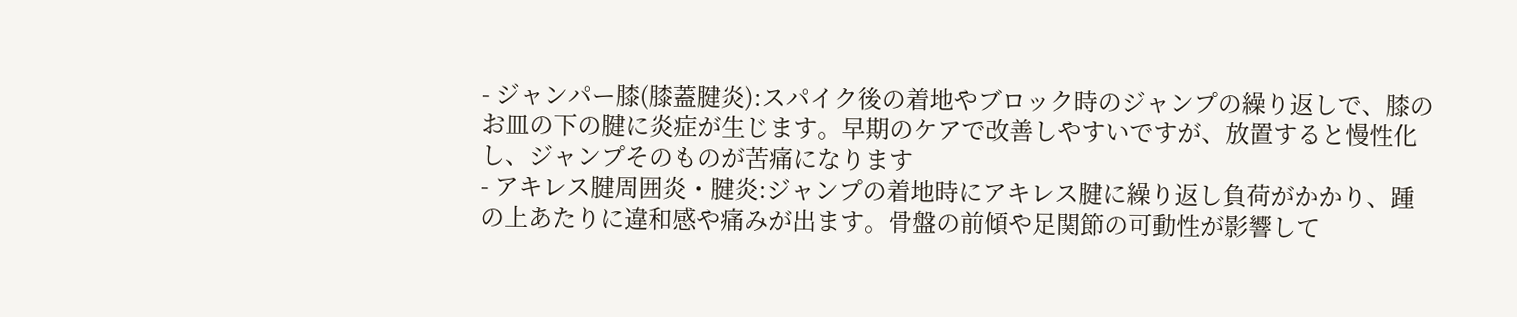- ジャンパー膝(膝蓋腱炎):スパイク後の着地やブロック時のジャンプの繰り返しで、膝のお皿の下の腱に炎症が生じます。早期のケアで改善しやすいですが、放置すると慢性化し、ジャンプそのものが苦痛になります
- アキレス腱周囲炎・腱炎:ジャンプの着地時にアキレス腱に繰り返し負荷がかかり、踵の上あたりに違和感や痛みが出ます。骨盤の前傾や足関節の可動性が影響して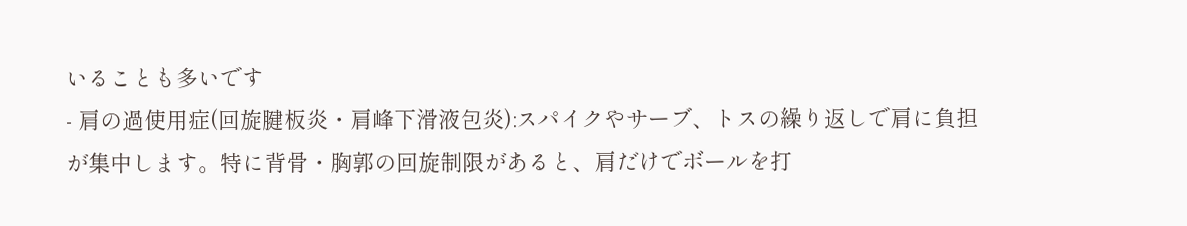いることも多いです
- 肩の過使用症(回旋腱板炎・肩峰下滑液包炎):スパイクやサーブ、トスの繰り返しで肩に負担が集中します。特に背骨・胸郭の回旋制限があると、肩だけでボールを打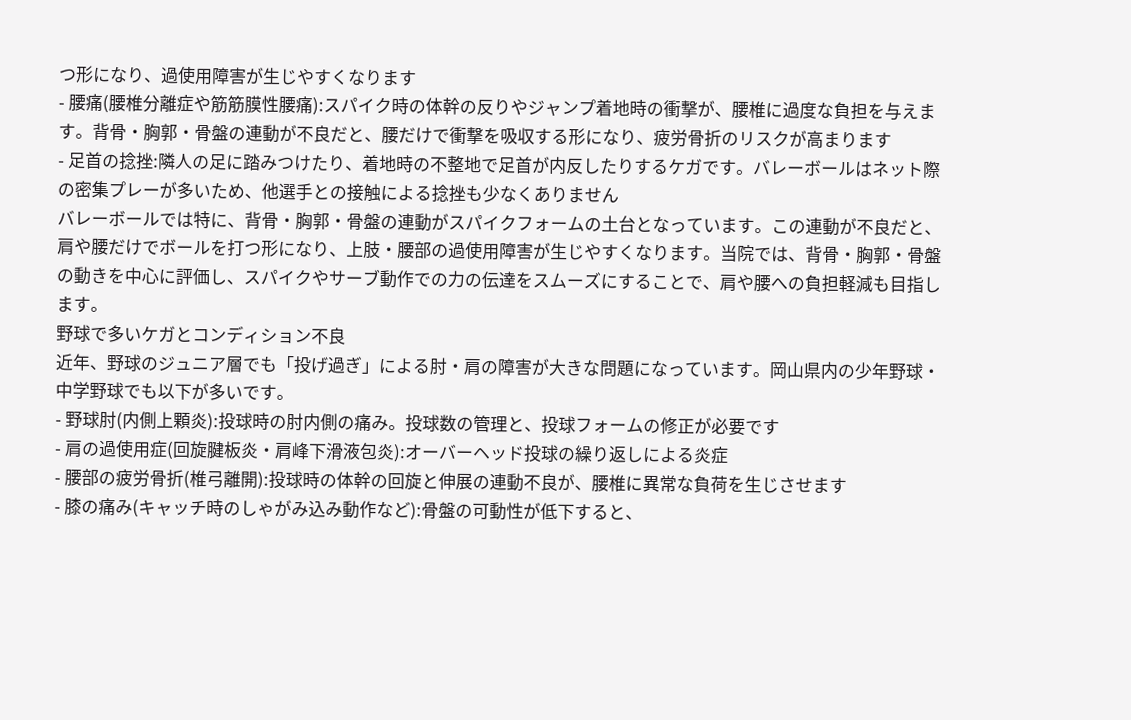つ形になり、過使用障害が生じやすくなります
- 腰痛(腰椎分離症や筋筋膜性腰痛):スパイク時の体幹の反りやジャンプ着地時の衝撃が、腰椎に過度な負担を与えます。背骨・胸郭・骨盤の連動が不良だと、腰だけで衝撃を吸収する形になり、疲労骨折のリスクが高まります
- 足首の捻挫:隣人の足に踏みつけたり、着地時の不整地で足首が内反したりするケガです。バレーボールはネット際の密集プレーが多いため、他選手との接触による捻挫も少なくありません
バレーボールでは特に、背骨・胸郭・骨盤の連動がスパイクフォームの土台となっています。この連動が不良だと、肩や腰だけでボールを打つ形になり、上肢・腰部の過使用障害が生じやすくなります。当院では、背骨・胸郭・骨盤の動きを中心に評価し、スパイクやサーブ動作での力の伝達をスムーズにすることで、肩や腰への負担軽減も目指します。
野球で多いケガとコンディション不良
近年、野球のジュニア層でも「投げ過ぎ」による肘・肩の障害が大きな問題になっています。岡山県内の少年野球・中学野球でも以下が多いです。
- 野球肘(内側上顆炎):投球時の肘内側の痛み。投球数の管理と、投球フォームの修正が必要です
- 肩の過使用症(回旋腱板炎・肩峰下滑液包炎):オーバーヘッド投球の繰り返しによる炎症
- 腰部の疲労骨折(椎弓離開):投球時の体幹の回旋と伸展の連動不良が、腰椎に異常な負荷を生じさせます
- 膝の痛み(キャッチ時のしゃがみ込み動作など):骨盤の可動性が低下すると、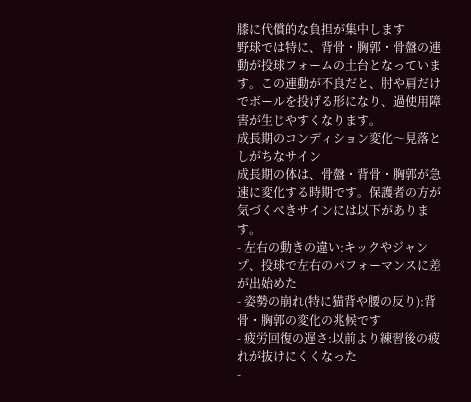膝に代償的な負担が集中します
野球では特に、背骨・胸郭・骨盤の連動が投球フォームの土台となっています。この連動が不良だと、肘や肩だけでボールを投げる形になり、過使用障害が生じやすくなります。
成長期のコンディション変化〜見落としがちなサイン
成長期の体は、骨盤・背骨・胸郭が急速に変化する時期です。保護者の方が気づくべきサインには以下があります。
- 左右の動きの違い:キックやジャンプ、投球で左右のパフォーマンスに差が出始めた
- 姿勢の崩れ(特に猫背や腰の反り):背骨・胸郭の変化の兆候です
- 疲労回復の遅さ:以前より練習後の疲れが抜けにくくなった
-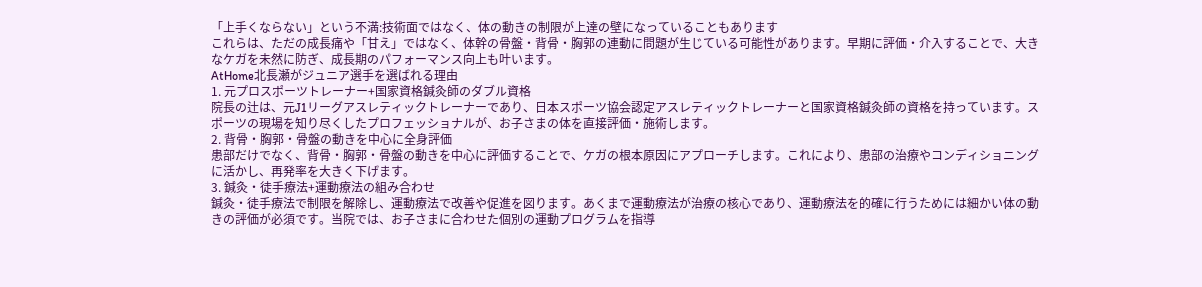「上手くならない」という不満:技術面ではなく、体の動きの制限が上達の壁になっていることもあります
これらは、ただの成長痛や「甘え」ではなく、体幹の骨盤・背骨・胸郭の連動に問題が生じている可能性があります。早期に評価・介入することで、大きなケガを未然に防ぎ、成長期のパフォーマンス向上も叶います。
AtHome北長瀬がジュニア選手を選ばれる理由
1. 元プロスポーツトレーナー+国家資格鍼灸師のダブル資格
院長の辻は、元J1リーグアスレティックトレーナーであり、日本スポーツ協会認定アスレティックトレーナーと国家資格鍼灸師の資格を持っています。スポーツの現場を知り尽くしたプロフェッショナルが、お子さまの体を直接評価・施術します。
2. 背骨・胸郭・骨盤の動きを中心に全身評価
患部だけでなく、背骨・胸郭・骨盤の動きを中心に評価することで、ケガの根本原因にアプローチします。これにより、患部の治療やコンディショニングに活かし、再発率を大きく下げます。
3. 鍼灸・徒手療法+運動療法の組み合わせ
鍼灸・徒手療法で制限を解除し、運動療法で改善や促進を図ります。あくまで運動療法が治療の核心であり、運動療法を的確に行うためには細かい体の動きの評価が必須です。当院では、お子さまに合わせた個別の運動プログラムを指導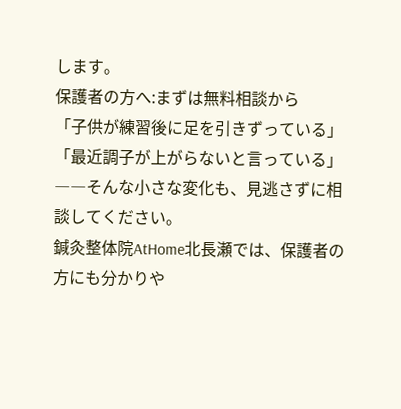します。
保護者の方へ:まずは無料相談から
「子供が練習後に足を引きずっている」「最近調子が上がらないと言っている」――そんな小さな変化も、見逃さずに相談してください。
鍼灸整体院AtHome北長瀬では、保護者の方にも分かりや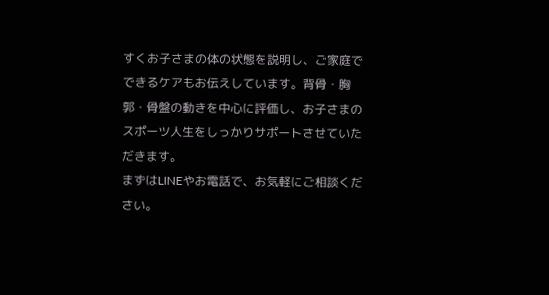すくお子さまの体の状態を説明し、ご家庭でできるケアもお伝えしています。背骨・胸郭・骨盤の動きを中心に評価し、お子さまのスポーツ人生をしっかりサポートさせていただきます。
まずはLINEやお電話で、お気軽にご相談ください。